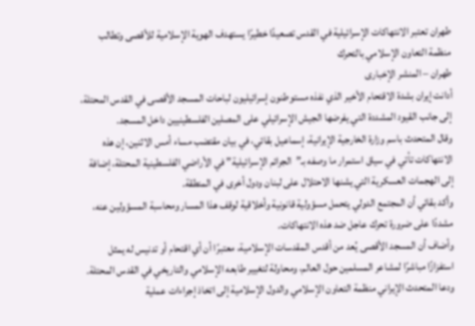طهران تعتبر الانتهاكات الإسرائيلية في القدس تصعيدًا خطيرًا يستهدف الهوية الإسلامية للأقصى وتطالب منظمة التعاون الإسلامي بالتحرك
طهران – المنشر الإخبارى
أدانت إيران بشدة الاقتحام الأخير الذي نفذه مستوطنون إسرائيليون لباحات المسجد الأقصى في القدس المحتلة، إلى جانب القيود المشددة التي يفرضها الجيش الإسرائيلي على المصلين الفلسطينيين داخل المسجد.
وقال المتحدث باسم وزارة الخارجية الإيرانية، إسماعيل بقائي، في بيان مقتضب مساء أمس الاثنين، إن هذه الانتهاكات تأتي في سياق استمرار ما وصفه بـ”الجرائم الإسرائيلية” في الأراضي الفلسطينية المحتلة، إضافة إلى الهجمات العسكرية التي يشنها الاحتلال على لبنان ودول أخرى في المنطقة.
وأكد بقائي أن المجتمع الدولي يتحمل مسؤولية قانونية وأخلاقية لوقف هذا المسار ومحاسبة المسؤولين عنه، مشددًا على ضرورة تحرك عاجل ضد هذه الانتهاكات.
وأضاف أن المسجد الأقصى يُعد من أقدس المقدسات الإسلامية، معتبرًا أن أي اقتحام أو تدنيس له يمثل استفزازًا مباشرًا لمشاعر المسلمين حول العالم، ومحاولة لتغيير طابعه الإسلامي والتاريخي في القدس المحتلة.
ودعا المتحدث الإيراني منظمة التعاون الإسلامي والدول الإسلامية إلى اتخاذ إجراءات عملية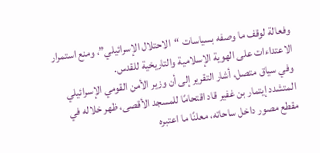وفعالة لوقف ما وصفه بسياسات “الاحتلال الإسرائيلي”، ومنع استمرار الاعتداءات على الهوية الإسلامية والتاريخية للقدس.
وفي سياق متصل، أشار التقرير إلى أن وزير الأمن القومي الإسرائيلي المتشدد إيتمار بن غفير قاد اقتحامًا للمسجد الأقصى، ظهر خلاله في مقطع مصور داخل ساحاته، معلنًا ما اعتبره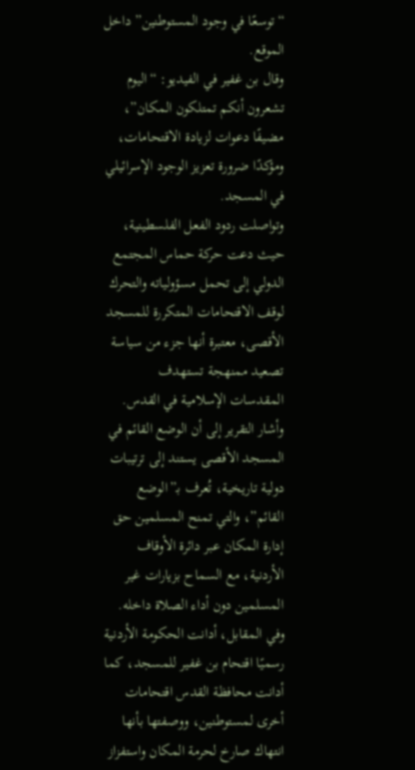“توسعًا في وجود المستوطنين” داخل الموقع.
وقال بن غفير في الفيديو: “اليوم تشعرون أنكم تمتلكون المكان”، مضيفًا دعوات لزيادة الاقتحامات، ومؤكدًا ضرورة تعزيز الوجود الإسرائيلي في المسجد.
وتواصلت ردود الفعل الفلسطينية، حيث دعت حركة حماس المجتمع الدولي إلى تحمل مسؤولياته والتحرك لوقف الاقتحامات المتكررة للمسجد الأقصى، معتبرة أنها جزء من سياسة تصعيد ممنهجة تستهدف المقدسات الإسلامية في القدس.
وأشار التقرير إلى أن الوضع القائم في المسجد الأقصى يستند إلى ترتيبات دولية تاريخية، تُعرف بـ”الوضع القائم”، والتي تمنح المسلمين حق إدارة المكان عبر دائرة الأوقاف الأردنية، مع السماح بزيارات غير المسلمين دون أداء الصلاة داخله.
وفي المقابل، أدانت الحكومة الأردنية رسميًا اقتحام بن غفير للمسجد، كما أدانت محافظة القدس اقتحامات أخرى لمستوطنين، ووصفتها بأنها انتهاك صارخ لحرمة المكان واستفزاز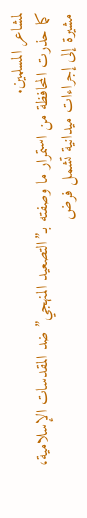لمشاعر المسلمين.
كما حذرت المحافظة من استمرار ما وصفته بـ”التصعيد المنهجي” ضد المقدسات الإسلامية، مشيرة إلى إجراءات ميدانية تشمل فرض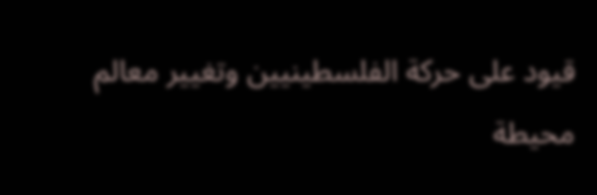قيود على حركة الفلسطينيين وتغيير معالم محيطة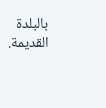بالبلدة القديمة.